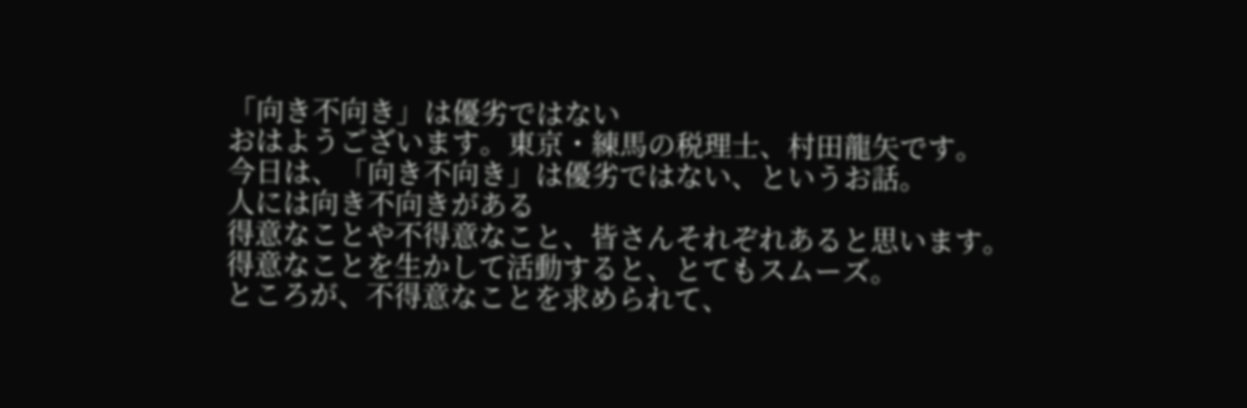「向き不向き」は優劣ではない
おはようございます。東京・練馬の税理士、村田龍矢です。
今日は、「向き不向き」は優劣ではない、というお話。
人には向き不向きがある
得意なことや不得意なこと、皆さんそれぞれあると思います。
得意なことを生かして活動すると、とてもスムーズ。
ところが、不得意なことを求められて、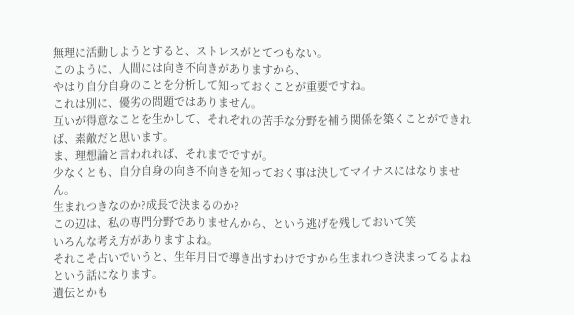無理に活動しようとすると、ストレスがとてつもない。
このように、人間には向き不向きがありますから、
やはり自分自身のことを分析して知っておくことが重要ですね。
これは別に、優劣の問題ではありません。
互いが得意なことを生かして、それぞれの苦手な分野を補う関係を築くことができれば、素敵だと思います。
ま、理想論と言われれば、それまでですが。
少なくとも、自分自身の向き不向きを知っておく事は決してマイナスにはなりません。
生まれつきなのか?成長で決まるのか?
この辺は、私の専門分野でありませんから、という逃げを残しておいて笑
いろんな考え方がありますよね。
それこそ占いでいうと、生年月日で導き出すわけですから生まれつき決まってるよねという話になります。
遺伝とかも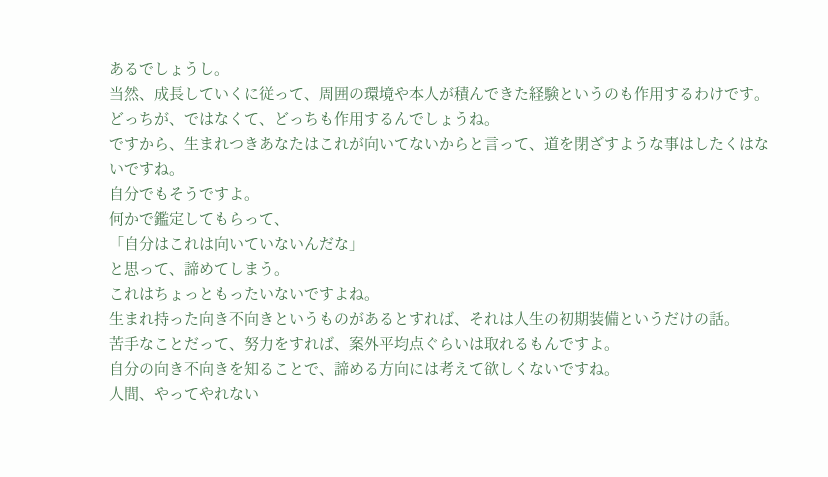あるでしょうし。
当然、成長していくに従って、周囲の環境や本人が積んできた経験というのも作用するわけです。
どっちが、ではなくて、どっちも作用するんでしょうね。
ですから、生まれつきあなたはこれが向いてないからと言って、道を閉ざすような事はしたくはないですね。
自分でもそうですよ。
何かで鑑定してもらって、
「自分はこれは向いていないんだな」
と思って、諦めてしまう。
これはちょっともったいないですよね。
生まれ持った向き不向きというものがあるとすれば、それは人生の初期装備というだけの話。
苦手なことだって、努力をすれば、案外平均点ぐらいは取れるもんですよ。
自分の向き不向きを知ることで、諦める方向には考えて欲しくないですね。
人間、やってやれない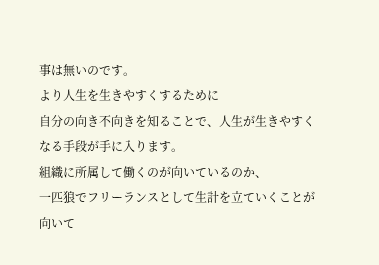事は無いのです。
より人生を生きやすくするために
自分の向き不向きを知ることで、人生が生きやすくなる手段が手に入ります。
組織に所属して働くのが向いているのか、
一匹狼でフリーランスとして生計を立ていくことが向いて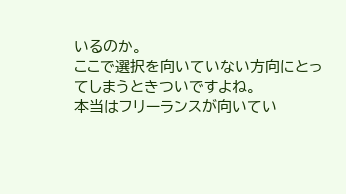いるのか。
ここで選択を向いていない方向にとってしまうときついですよね。
本当はフリーランスが向いてい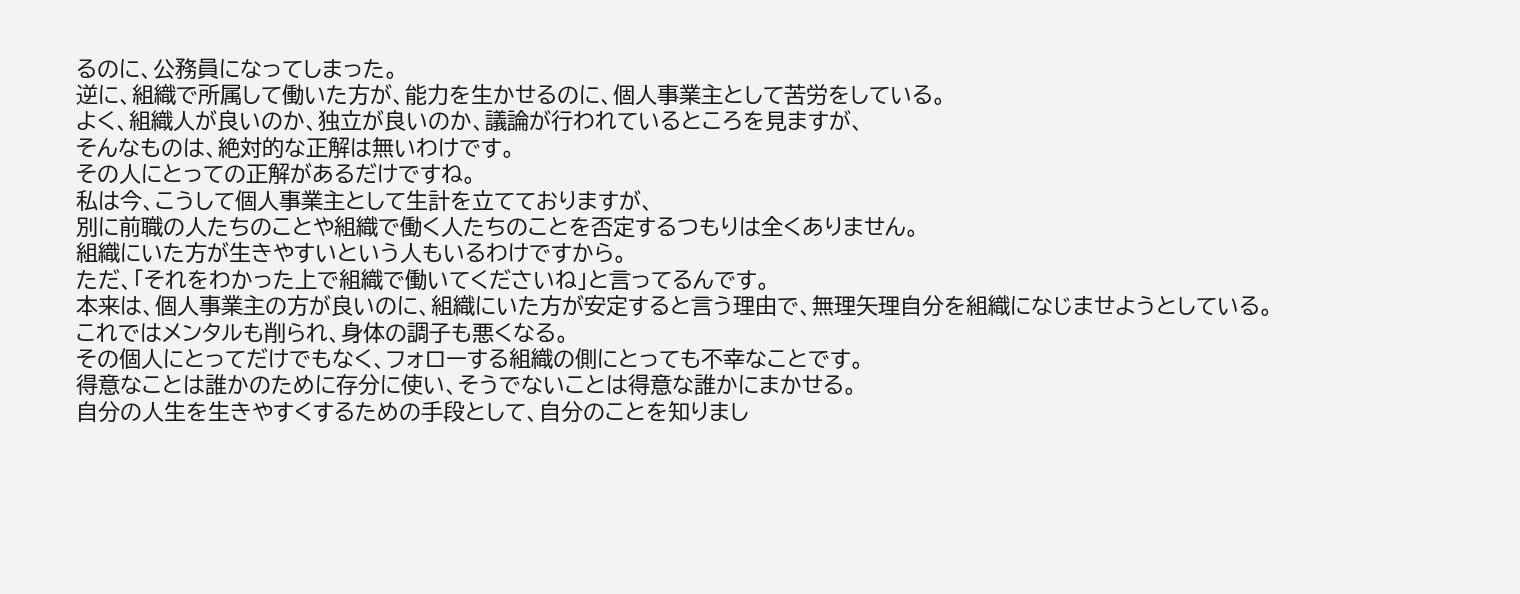るのに、公務員になってしまった。
逆に、組織で所属して働いた方が、能力を生かせるのに、個人事業主として苦労をしている。
よく、組織人が良いのか、独立が良いのか、議論が行われているところを見ますが、
そんなものは、絶対的な正解は無いわけです。
その人にとっての正解があるだけですね。
私は今、こうして個人事業主として生計を立てておりますが、
別に前職の人たちのことや組織で働く人たちのことを否定するつもりは全くありません。
組織にいた方が生きやすいという人もいるわけですから。
ただ、「それをわかった上で組織で働いてくださいね」と言ってるんです。
本来は、個人事業主の方が良いのに、組織にいた方が安定すると言う理由で、無理矢理自分を組織になじませようとしている。
これではメンタルも削られ、身体の調子も悪くなる。
その個人にとってだけでもなく、フォローする組織の側にとっても不幸なことです。
得意なことは誰かのために存分に使い、そうでないことは得意な誰かにまかせる。
自分の人生を生きやすくするための手段として、自分のことを知りまし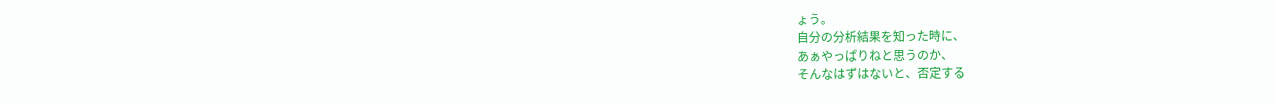ょう。
自分の分析結果を知った時に、
あぁやっぱりねと思うのか、
そんなはずはないと、否定する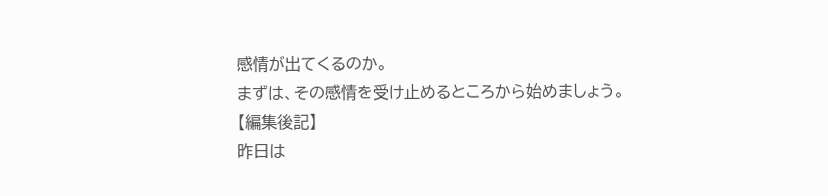感情が出てくるのか。
まずは、その感情を受け止めるところから始めましょう。
【編集後記】
昨日は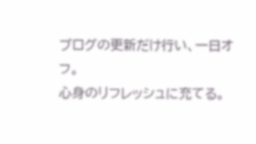ブログの更新だけ行い、一日オフ。
心身のリフレッシュに充てる。